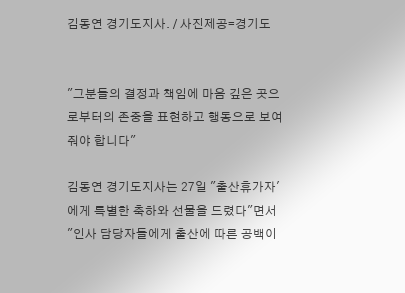김동연 경기도지사. / 사진제공=경기도


"그분들의 결정과 책임에 마음 깊은 곳으로부터의 존중을 표현하고 행동으로 보여줘야 합니다"

김동연 경기도지사는 27일 "출산휴가자'에게 특별한 축하와 선물을 드렸다"면서 "인사 담당자들에게 출산에 따른 공백이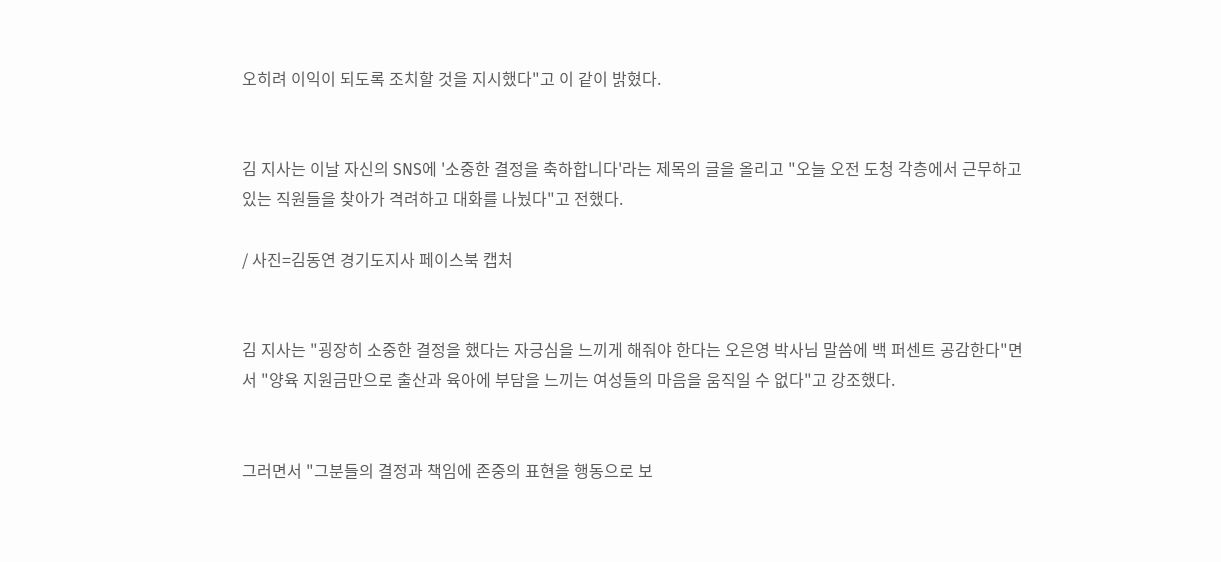오히려 이익이 되도록 조치할 것을 지시했다"고 이 같이 밝혔다.


김 지사는 이날 자신의 SNS에 '소중한 결정을 축하합니다'라는 제목의 글을 올리고 "오늘 오전 도청 각층에서 근무하고 있는 직원들을 찾아가 격려하고 대화를 나눴다"고 전했다.

/ 사진=김동연 경기도지사 페이스북 캡처


김 지사는 "굉장히 소중한 결정을 했다는 자긍심을 느끼게 해줘야 한다는 오은영 박사님 말씀에 백 퍼센트 공감한다"면서 "양육 지원금만으로 출산과 육아에 부담을 느끼는 여성들의 마음을 움직일 수 없다"고 강조했다.


그러면서 "그분들의 결정과 책임에 존중의 표현을 행동으로 보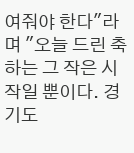여줘야 한다"라며 "오늘 드린 축하는 그 작은 시작일 뿐이다. 경기도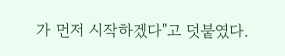가 먼저 시작하겠다"고 덧붙였다.